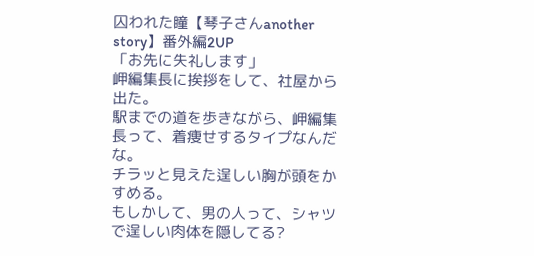囚われた瞳【琴子さんanother story】番外編2UP
「お先に失礼します」
岬編集長に挨拶をして、社屋から出た。
駅までの道を歩きながら、岬編集長って、着痩せするタイプなんだな。
チラッと見えた逞しい胸が頭をかすめる。
もしかして、男の人って、シャツで逞しい肉体を隠してる?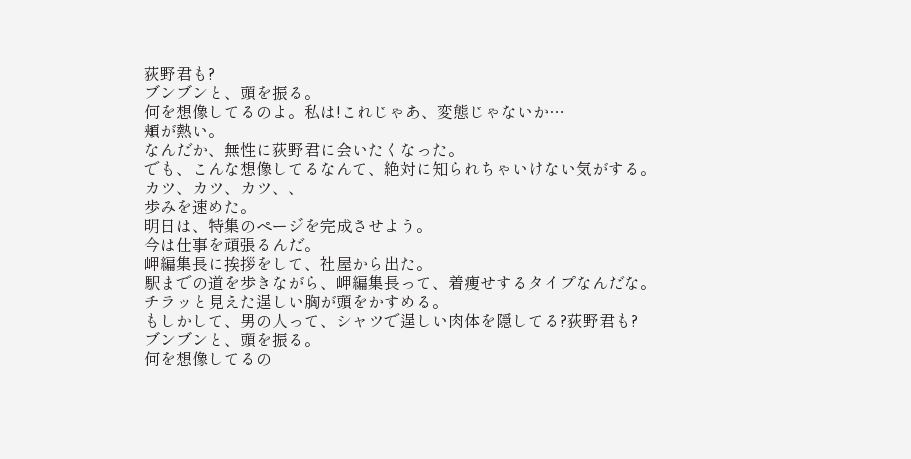荻野君も?
ブンブンと、頭を振る。
何を想像してるのよ。私は!これじゃあ、変態じゃないか…
頬が熱い。
なんだか、無性に荻野君に会いたくなった。
でも、こんな想像してるなんて、絶対に知られちゃいけない気がする。
カツ、カツ、カツ、、
歩みを速めた。
明日は、特集のページを完成させよう。
今は仕事を頑張るんだ。
岬編集長に挨拶をして、社屋から出た。
駅までの道を歩きながら、岬編集長って、着痩せするタイプなんだな。
チラッと見えた逞しい胸が頭をかすめる。
もしかして、男の人って、シャツで逞しい肉体を隠してる?荻野君も?
ブンブンと、頭を振る。
何を想像してるの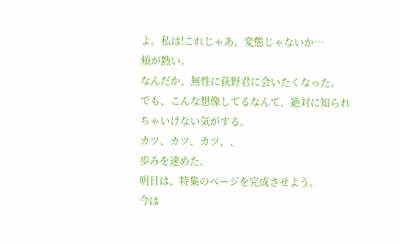よ。私は!これじゃあ、変態じゃないか…
頬が熱い。
なんだか、無性に荻野君に会いたくなった。
でも、こんな想像してるなんて、絶対に知られちゃいけない気がする。
カツ、カツ、カツ、、
歩みを速めた。
明日は、特集のページを完成させよう。
今は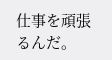仕事を頑張るんだ。